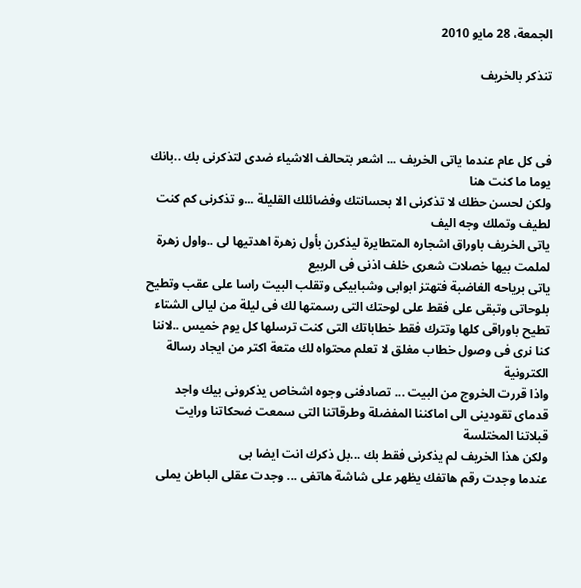الجمعة، 28 مايو 2010

تنذكر بالخريف



فى كل عام عندما ياتى الخريف ... اشعر بتحالف الاشياء ضدى لتذكرنى بك ..بانك يوما ما كنت هنا
ولكن لحسن حظك لا تذكرنى الا بحسانتك وفضائلك القليلة ...و تذكرنى كم كنت لطيف وتملك وجه اليف
ياتى الخريف باوراق اشجاره المتطايرة ليذكرن بأول زهرة اهدتيها لى ..واول زهرة لملمت بيها خصلات شعرى خلف اذنى فى الربيع
ياتى برياحه الغاضبة فتهتز ابوابى وشبابيكى وتقلب البيت راسا على عقب وتطيح بلوحاتى وتبقى على فقط على لوحتك التى رسمتها لك فى ليلة من ليالى الشتاء
تطيح باوراقى كلها وتترك فقط خطاباتك التى كنت ترسلها كل يوم خميس ..لاننا كنا نرى فى وصول خطاب مغلق لا تعلم محتواه لك متعة اكتر من ايجاد رسالة الكترونية
واذا قررت الخروج من البيت ... تصادفنى وجوه اشخاص يذكرونى بيك واجد قدماى تقودينى الى اماكننا المفضلة وطرقاتنا التى سمعت ضحكاتنا ورايت قبلاتنا المختلسة
ولكن هذا الخريف لم يذكرنى فقط بك ...بل ذكرك انت ايضا بى
عندما وجدت رقم هاتفك يظهر على شاشة هاتفى ... وجدت عقلى الباطن يملى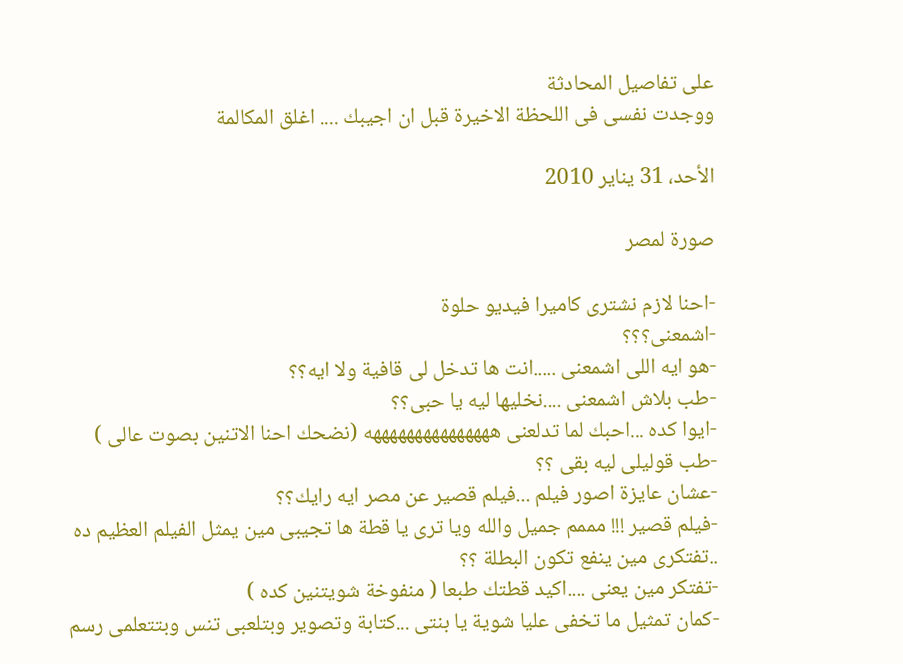على تفاصيل المحادثة
ووجدت نفسى فى اللحظة الاخيرة قبل ان اجيبك .... اغلق المكالمة

الأحد، 31 يناير 2010

صورة لمصر

-احنا لازم نشترى كاميرا فيديو حلوة
-اشمعنى؟؟؟
-هو ايه اللى اشمعنى .....انت ها تدخل لى قافية ولا ايه؟؟
-طب بلاش اشمعنى ....نخليها ليه يا حبى؟؟
-ايوا كده ...احبك لما تدلعنى هههههههههههههههه (نضحك احنا الاتنين بصوت عالى )
-طب قوليلى ليه بقى ؟؟
-عشان عايزة اصور فيلم ...فيلم قصير عن مصر ايه رايك؟؟
-فيلم قصير !!! مممم جميل والله ويا ترى يا قطة ها تجيبى مين يمثل الفيلم العظيم ده ..تفتكرى مين ينفع تكون البطلة ؟؟
-تفتكر مين يعنى ....اكيد قطتك طبعا ( منفوخة شويتنين كده )
-كمان تمثيل ما تخفى عليا شوية يا بنتى ...كتابة وتصوير وبتلعبى تنس وبتتعلمى رسم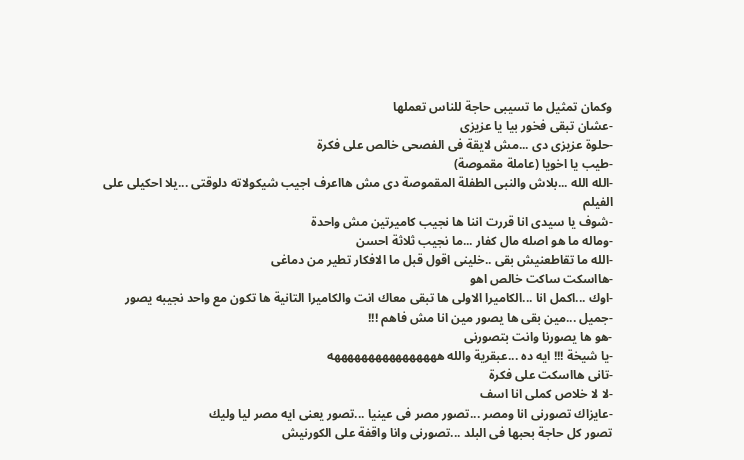وكمان تمثيل ما تسيبى حاجة للناس تعملها
-عشان تبقى فخور بيا يا عزيزى
-حلوة عزيزى دى ...مش لايقة فى الفصحى خالص على فكرة
-طيب يا اخويا (عاملة مقموصة)
-الله الله ...بلاش والنبى الطفلة المقموصة دى مش هااعرف اجيب شيكولاته دلوقتى ...يلا احكيلى على الفيلم
-شوف يا سيدى انا قررت اننا ها نجيب كاميرتين مش واحدة
-وماله ما هو اصله مال كفار ...ما نجيب ثلاثة احسن
-الله ما تقاطعنيش بقى ..خلينى اقول قبل ما الافكار تطير من دماغى
-هااسكت ساكت خالص اهو
-اوك ...اكمل انا ...الكاميرا الاولى ها تبقى معاك انت والكاميرا التانية ها تكون مع واحد نجيبه يصور
-جميل ...مين بقى ها يصور مين انا مش فاهم !!!
-هو ها يصورنا وانت بتصورنى
-يا شيخة !!! ايه ده ...عبقرية والله ههههههههههههههههه
-تانى هااسكت على فكرة
-لا لا خلاص كملى انا اسف
-عايزاك تصورنى انا ومصر ...تصور مصر فى عينيا ...تصور يعنى ايه مصر ليا وليك
تصور كل حاجة بحبها فى البلد ...تصورنى وانا واقفة على الكورنيش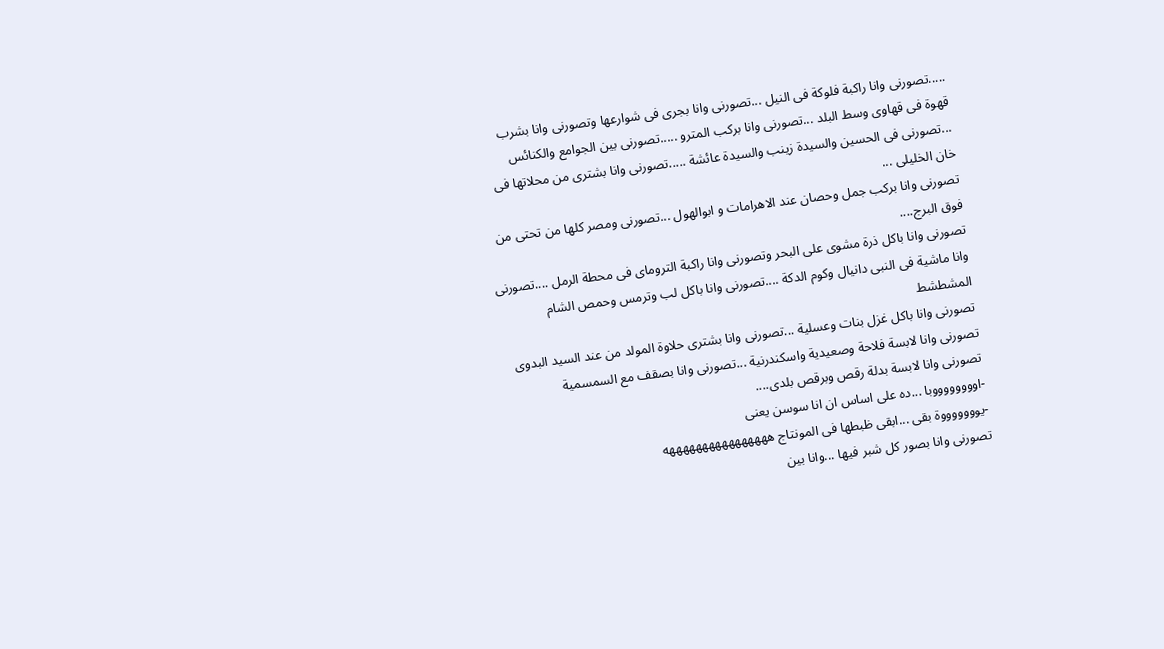.....تصورنى وانا راكبة فلوكة فى النيل ...تصورنى وانا بجرى فى شوارعها وتصورنى وانا بشرب قهوة فى قهاوى وسط البلد ...تصورنى وانا بركب المترو .....تصورنى بين الجوامع والكنائس ...تصورنى فى الحسين والسيدة زينب والسيدة عائشة .....تصورنى وانا بشترى من محلاتها فى خان الخليلى ...
تصورنى وانا بركب جمل وحصان عند الاهرامات و ابوالهول ...تصورنى ومصر كلها من تحتى من فوق البرج....
تصورنى وانا باكل ذرة مشوى على البحر وتصورنى وانا راكبة التروماى فى محطة الرمل ....تصورنى وانا ماشية فى النبى دانيال وكوم الدكة ....تصورنى وانا باكل لب وترمس وحمص الشام المشطشط
تصورنى وانا باكل غزل بنات وعسلية ...تصورنى وانا بشترى حلاوة المولد من عند السيد البدوى
تصورنى وانا لابسة فلاحة وصعيدية واسكندرنية ...تصورنى وانا بصقف مع السمسمية
تصورنى وانا لابسة بدلة رقص وبرقص بلدى....
-اووووووووبا ...ده على اساس ان انا سوسن يعنى
-يوووووووة بقى ...ابقى ظبطها فى المونتاج ههههههههههههههههه
تصورنى وانا بصور كل شبر فيها ...وانا بين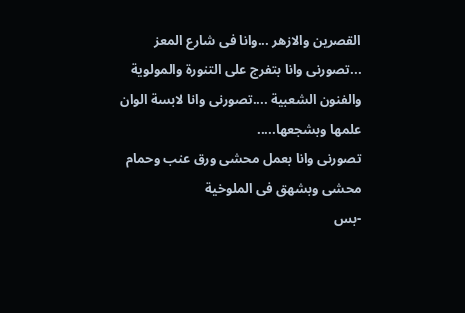القصرين والازهر ...وانا فى شارع المعز ...تصورنى وانا بتفرج على التنورة والمولوية والفنون الشعبية ....تصورنى وانا لابسة الوان علمها وبشجعها.....
تصورنى وانا بعمل محشى ورق عنب وحمام محشى وبشهق فى الملوخية
-بس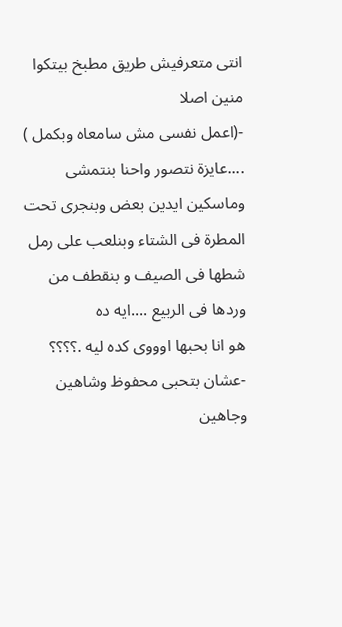انتى متعرفيش طريق مطبخ بيتكوا منين اصلا
-(اعمل نفسى مش سامعاه وبكمل ) ....عايزة نتصور واحنا بنتمشى وماسكين ايدين بعض وبنجرى تحت المطرة فى الشتاء وبنلعب على رمل شطها فى الصيف و بنقطف من وردها فى الربيع ....ايه ده
هو انا بحبها اوووى كده ليه .؟؟؟؟
-عشان بتحبى محفوظ وشاهين وجاهين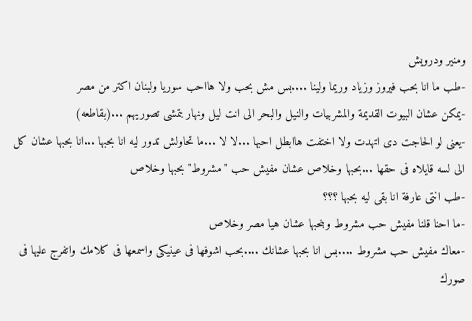ومنير ودرويش
-طب ما انا بحب فيروز وزياد وريما ولينا ....بس مش بحب ولا هااحب سوريا ولبنان اكتر من مصر
-يمكن عشان البيوت القديمة والمشربيات والنيل والبحر الى انت ليل ونهار بتمشى تصوريهم ...(بقاطعه)
-يعنى لو الحاجت دى اتهدت ولا اختفت هاابطل احبها ...لا لا ...ما تحاولش تدور ليه انا بحبها ...انا بحبها عشان كل الى لسه قايلاه فى حقها ...بحبها وخلاص عشان مفيش حب "مشروط" بحبها وخلاص
-طب انتى عارفة انا بقى ليه بحبها ؟؟؟
-ما احنا قلنا مفيش حب مشروط وبنحبها عشان هيا مصر وخلاص
-معاك مفيش حب مشروط ....بس انا بحبها عشانك ....بحب اشوفها فى عينيكى واسمعها فى كلامك واتفرج عليها فى صورك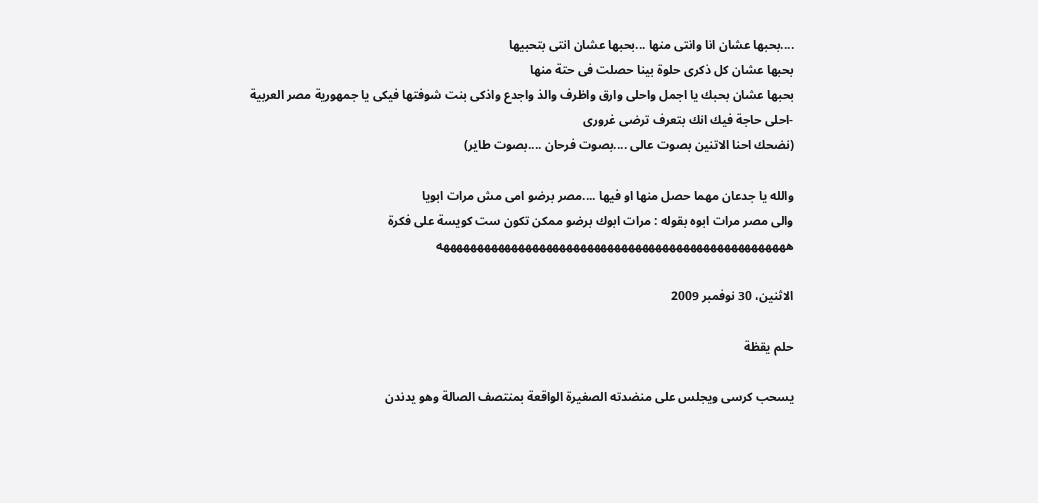....بحبها عشان انا وانتى منها ...بحبها عشان انتى بتحبيها
بحبها عشان كل ذكرى حلوة بينا حصلت فى حتة منها
بحبها عشان بحبك يا اجمل واحلى وارق واظرف والذ واجدع واذكى بنت شوفتها فيكى يا جمهورية مصر العربية
-احلى حاجة فيك انك بتعرف ترضى غرورى
(نضحك احنا الاتنين بصوت عالى ....بصوت فرحان ....بصوت طاير)

والله يا جدعان مهما حصل منها او فيها ....مصر برضو امى مش مرات ابويا
والى مصر مرات ابوه بقوله : مرات ابوك برضو ممكن تكون ست كويسة على فكرة
هههههههههههههههههههههههههههههههههههههههههههههههههههه

الاثنين، 30 نوفمبر 2009

حلم يقظة

يسحب كرسى ويجلس على منضدته الصغيرة الواقعة بمنتصف الصالة وهو يدندن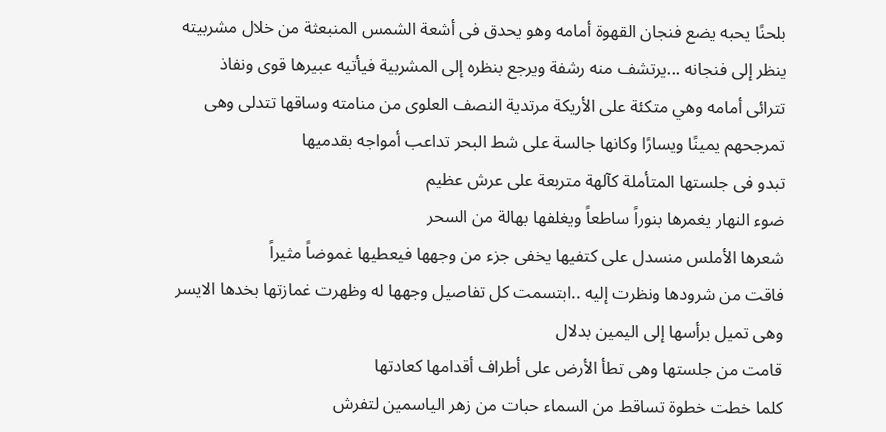بلحنًا يحبه يضع فنجان القهوة أمامه وهو يحدق فى أشعة الشمس المنبعثة من خلال مشربيته
ينظر إلى فنجانه ...يرتشف منه رشفة ويرجع بنظره إلى المشربية فيأتيه عبيرها قوى ونفاذ
تترائى أمامه وهي متكئة على الأريكة مرتدية النصف العلوى من منامته وساقها تتدلى وهى تمرجحهم يمينًا ويسارًا وكانها جالسة على شط البحر تداعب أمواجه بقدميها
تبدو فى جلستها المتأملة كآلهة متربعة على عرش عظيم
ضوء النهار يغمرها بنوراً ساطعاً ويغلفها بهالة من السحر
شعرها الأملس منسدل على كتفيها يخفى جزء من وجهها فيعطيها غموضاً مثيراً
فاقت من شرودها ونظرت إليه ..ابتسمت كل تفاصيل وجهها له وظهرت غمازتها بخدها الايسر وهى تميل برأسها إلى اليمين بدلال
قامت من جلستها وهى تطأ الأرض على أطراف أقدامها كعادتها
كلما خطت خطوة تساقط من السماء حبات من زهر الياسمين لتفرش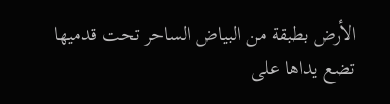الأرض بطبقة من البياض الساحر تحت قدميها
تضع يداها على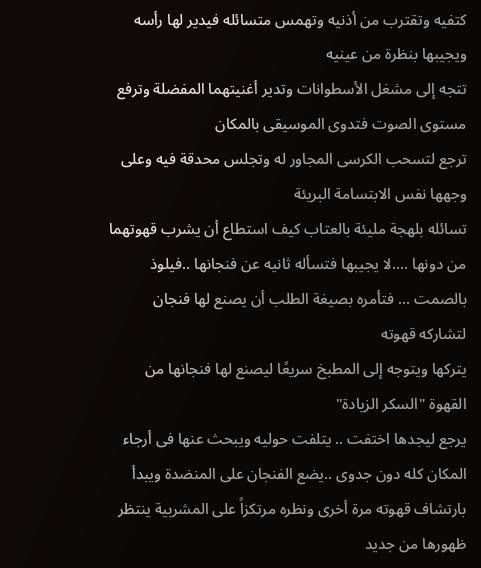كتفيه وتقترب من أذنيه وتهمس متسائله فيدير لها رأسه ويجيبها بنظرة من عينيه
تتجه إلى مشغل الأسطوانات وتدير أغنيتهما المفضلة وترفع مستوى الصوت فتدوى الموسيقى بالمكان
ترجع لتسحب الكرسى المجاور له وتجلس محدقة فيه وعلى وجهها نفس الابتسامة البريئة
تسائله بلهجة مليئة بالعتاب كيف استطاع أن يشرب قهوتهما من دونها ....لا يجيبها فتسأله ثانيه عن فنجانها ..فيلوذ بالصمت ... فتأمره بصيغة الطلب أن يصنع لها فنجان لتشاركه قهوته
يتركها ويتوجه إلى المطبخ سريعًا ليصنع لها فنجانها من القهوة "السكر الزيادة"
يرجع ليجدها اختفت .. يتلفت حوليه ويبحث عنها فى أرجاء المكان كله دون جدوى ..يضع الفنجان على المنضدة ويبدأ بارتشاف قهوته مرة أخرى ونظره مرتكزاً على المشربية ينتظر ظهورها من جديد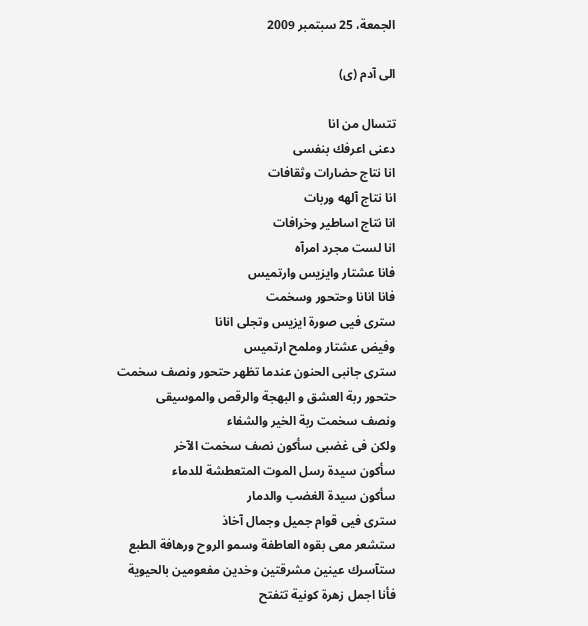الجمعة، 25 سبتمبر 2009

الى آدم (ى)

تتسال من انا
دعنى اعرفك بنفسى
انا نتاج حضارات وثقافات
انا نتاج آلهه وربات
انا نتاج اساطير وخرافات
انا لست مجرد امرآه
فانا عشتار وايزيس وارتميس
فانا انانا وحتحور وسخمت
سترى فيى صورة ايزيس وتجلى انانا
وفيض عشتار وملمح ارتميس
سترى جانبى الحنون عندما تظهر حتحور ونصف سخمت
حتحور ربة العشق و البهجة والرقص والموسيقى
ونصف سخمت ربة الخير والشفاء
ولكن فى غضبى سأكون نصف سخمت الآخر
سأكون سيدة رسل الموت المتعطشة للدماء
سأكون سيدة الغضب والدمار
سترى فيى قوام جميل وجمال آخاذ
ستشعر معى بقوه العاطفة وسمو الروح ورهافة الطبع
ستآسرك عينين مشرقتين وخدين مفعومين بالحيوية
فأنا اجمل زهرة كونية تتفتح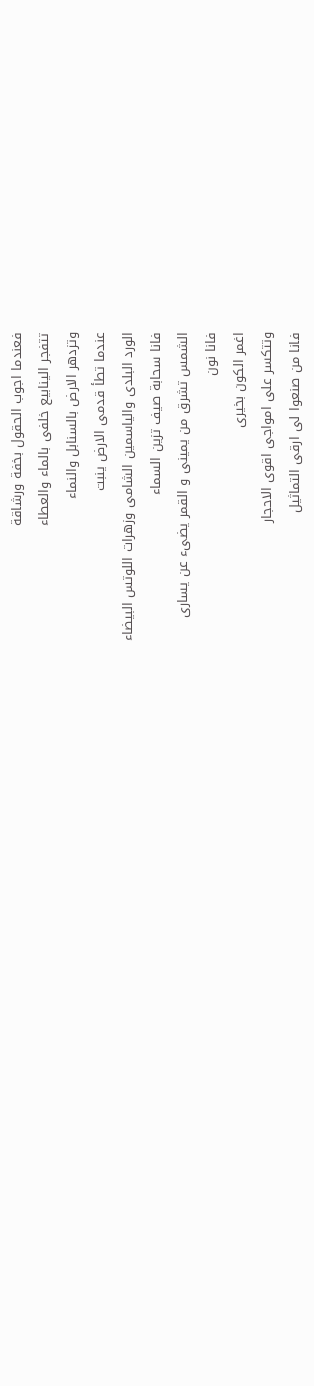فعندما اجوب الحقول بخفة ورشاقة
تتفجر الينابيع خلفى بالماء والعطاء
وتزدهر الارض بالسنابل والنماء
عندما تطأ قدمى الارض ينبت
الورد البلدى والياسمين الشامى وزهرات اللوتس البيضاء
فانا سحابة صيف تزين السماء
الشمس تشرق من يمينى و القمر يضىء عن يسارى
فانا نون
اغمر الكون بخيرى
وتتكسر على امواجى اقوى الاحجار
فانا من صنعوا لى ارقى التماثيل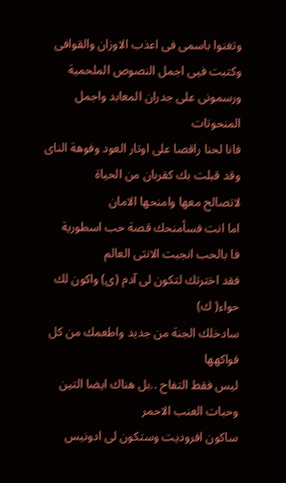وتغنوا باسمى فى اعذب الاوزان والقوافى
وكتبت فيى اجمل النصوص الملحمية
ورسمونى على جدران المعابد واجمل المنحوتات
فانا لحنا راقصا على اوتار العود وفوهة الناى
وقد قبلت بك كقربان من الحياة
لاتصالح معها وامنحها الامان
اما انت فسأمنحك قصة حب اسطورية
فا بالحب انجبت الانثى العالم
فقد اخترتك لتكون لى آدم (ى) واكون لك حواء( ك)
سادخلك الجنة من جديد واطعمك من كل فواكهها
ليس فقط التفاح ..بل هناك ايضا التين وحبات العنب الاحمر
ساكون افروديت وستكون لى ادونيس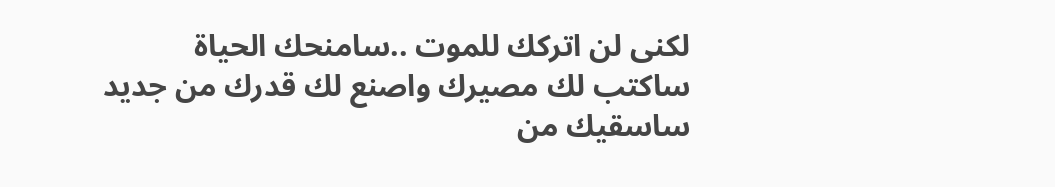لكنى لن اتركك للموت ..سامنحك الحياة
ساكتب لك مصيرك واصنع لك قدرك من جديد
ساسقيك من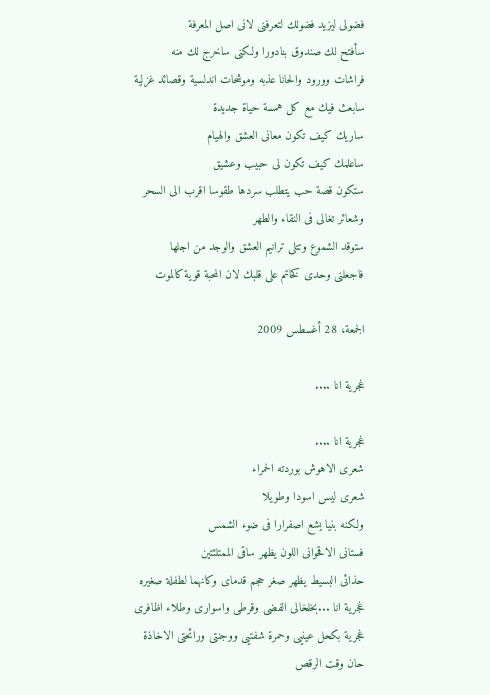فضولى ليزيد فضولك لتعرفنى لانى اصل المعرفة
سأفتح لك صندوق بنادورا ولكنى ساخرج لك منه
فراشات وورود والحانا عذبه وموشحات اندلسية وقصائد غزلية
سابعث فيك مع كل همسة حياة جديدة
ساريك كيف تكون معانى العشق والهيام
ساعلمك كيف تكون لى حبيب وعشيق
ستكون قصة حب يتطلب سردها طقوسا اقرب الى السحر
وشعائر تغالى فى النقاء والطهر
ستوقد الشموع وتتلى ترانيم العشق والوجد من اجلها
فاجعلنى وحدى كخاتم على قلبك لان المحبة قوية كالموت

الجمعة، 28 أغسطس 2009

غجرية انا ....

غجرية انا ....
شعرى الاهوش بوردته الحمراء
شعرى ليس اسودا وطويلا
ولكنه بنيا يشع اصفرارا فى ضوء الشمس
فستانى الاقحوانى اللون يظهر ساقى الممتلئتين
حذائى البسيط يظهر صغر حجم قدماى وكانهما لطفلة صغيره
غجرية انا ...بخلخالى الفضى وقرطى واسوارى وطلاء اظافرى
غجرية بكحل عينيى وحمرة شفتيى ووجنتى ورائحتى الاخاذة
حان وقت الرقص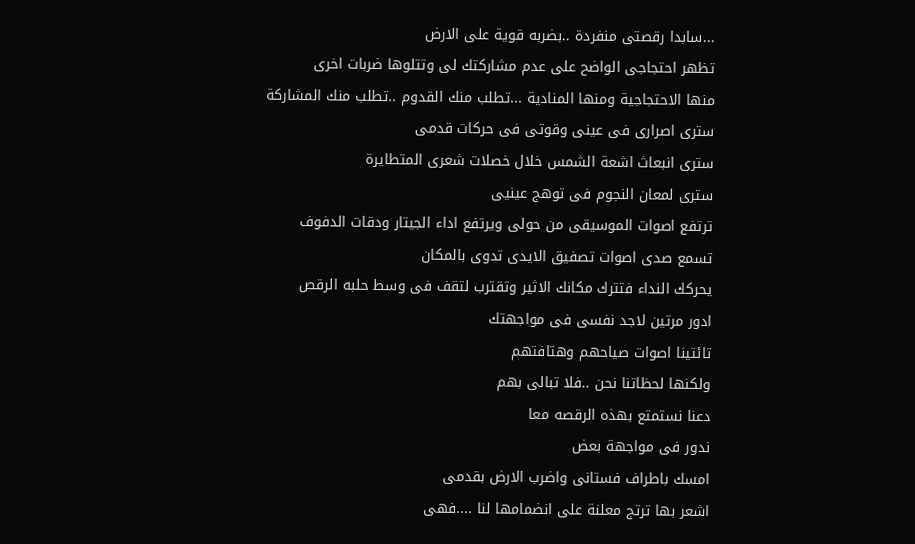...سابدا رقصتى منفردة ..بضربه قوية على الارض
تظهر احتجاجى الواضح على عدم مشاركتك لى وتتلوها ضربات اخرى
منها الاحتجاجية ومنها المنادية ...تطلب منك القدوم ..تطلب منك المشاركة
سترى اصرارى فى عينى وقوتى فى حركات قدمى
سترى انبعاث اشعة الشمس خلال خصلات شعرى المتطايرة
سترى لمعان النجوم فى توهج عينيى
ترتفع اصوات الموسيقى من حولى ويرتفع اداء الجيتار ودقات الدفوف
تسمع صدى اصوات تصفيق الايدى تدوى بالمكان
يحركك النداء فتترك مكانك الاثير وتقترب لتقف فى وسط حلبه الرقص
ادور مرتين لاجد نفسى فى مواجهتك
تائتينا اصوات صياحهم وهتافتهم
ولكنها لحظاتنا نحن ..فلا تبالى بهم
دعنا نستمتع بهذه الرقصه معا
ندور فى مواجهة بعض
امسك باطراف فستانى واضرب الارض بقدمى
اشعر بها ترتج معلنة على انضمامها لنا ....فهى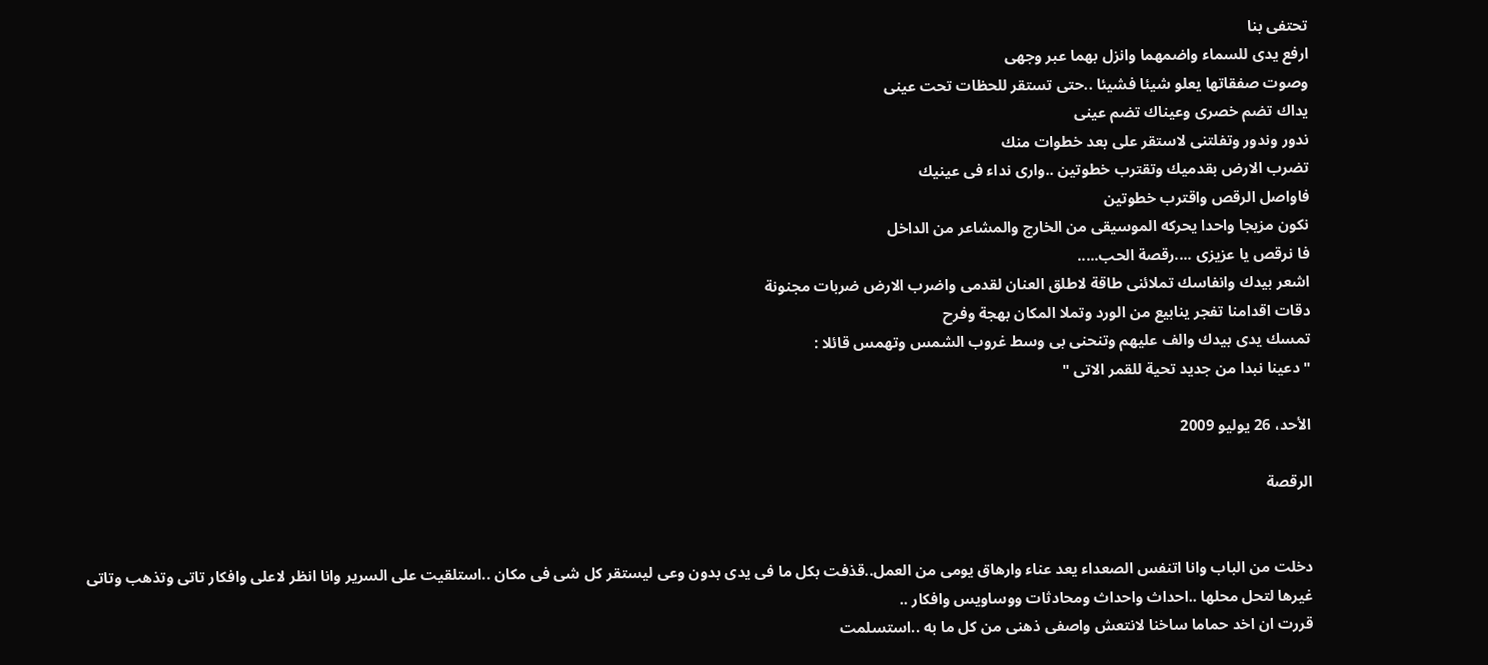تحتفى بنا
ارفع يدى للسماء واضمهما وانزل بهما عبر وجهى
وصوت صفقاتها يعلو شيئا فشيئا ..حتى تستقر للحظات تحت عينى
يداك تضم خصرى وعيناك تضم عينى
ندور وندور وتفلتنى لاستقر على بعد خطوات منك
تضرب الارض بقدميك وتقترب خطوتين ..وارى نداء فى عينيك
فاواصل الرقص واقترب خطوتين
نكون مزيجا واحدا يحركه الموسيقى من الخارج والمشاعر من الداخل
فا نرقص يا عزيزى ....رقصة الحب.....
اشعر بيدك وانفاسك تملائنى طاقة لاطلق العنان لقدمى واضرب الارض ضربات مجنونة
دقات اقدامنا تفجر ينابيع من الورد وتملا المكان بهجة وفرح
تمسك يدى بيدك والف عليهم وتنحنى بى وسط غروب الشمس وتهمس قائلا :
" دعينا نبدا من جديد تحية للقمر الاتى "

الأحد، 26 يوليو 2009

الرقصة


دخلت من الباب وانا اتنفس الصعداء يعد عناء وارهاق يومى من العمل..قذفت بكل ما فى يدى بدون وعى ليستقر كل شى فى مكان ..استلقيت على السرير وانا انظر لاعلى وافكار تاتى وتذهب وتاتى غيرها لتحل محلها ..احداث واحداث ومحادثات ووساويس وافكار ..
قررت ان اخد حماما ساخنا لانتعش واصفى ذهنى من كل ما به ..استسلمت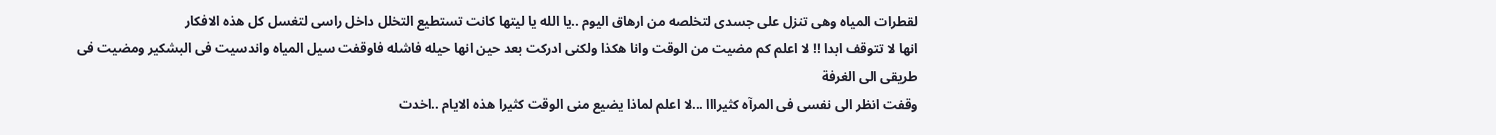لقطرات المياه وهى تنزل على جسدى لتخلصه من ارهاق اليوم ..يا الله يا ليتها كانت تستطيع التخلل داخل راسى لتغسل كل هذه الافكار
انها لا تتوقف ابدا !! لا اعلم كم مضيت من الوقت وانا هكذا ولكنى ادركت بعد حين انها حيله فاشله فاوقفت سيل المياه واندسيت فى البشكير ومضيت فى طريقى الى الغرفة
وقفت انظر الى نفسى فى المرآه كثيرااا ...لا اعلم لماذا يضيع منى الوقت كثيرا هذه الايام ..اخدت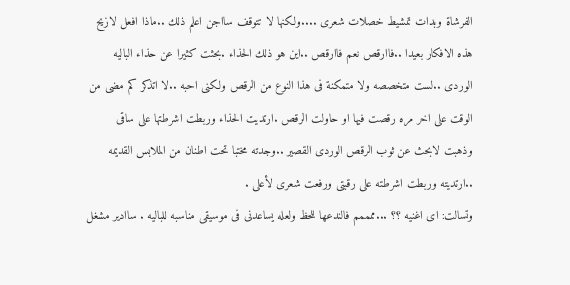الفرشاة وبدات تمشيط خصلات شعرى ....ولكنها لا تتوقف سااجن اعلم ذلك ..ماذا افعل لازيح هذه الافكار بعيدا ..فاارقص نعم فاارقص ..اين هو ذلك الحذاء .بحثت كثيرا عن حذاء الباليه الوردى ..لست متخصصه ولا متمكنة فى هذا النوع من الرقص ولكنى احبه ..لا اتذكر كم مضى من الوقت على اخر مره رقصت فيها او حاولت الرقص .ارتديت الحذاء وربطت اشرطتها على ساقى وذهبت لابحث عن ثوب الرقص الوردى القصير ..وجدته مختبا تحت اطنان من الملابس القديمه ..ارتديته وربطت اشرطته على رقبتى ورفعت شعرى لأعلى .
وتسالت: اى اغنيه ؟؟ ...ممممم فالندعها للحظ ولعله يساعدنى فى موسيقى مناسبه للباليه . ساادير مشغل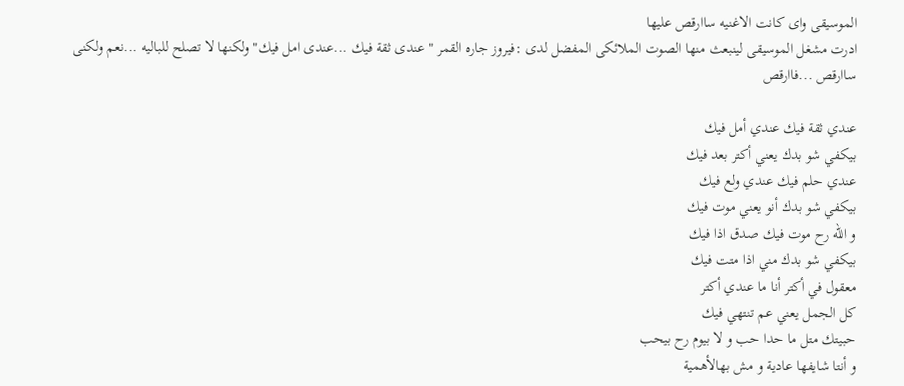الموسيقى واى كانت الاغنيه ساارقص عليها
ادرت مشغل الموسيقى لينبعث منها الصوت الملائكى المفضل لدى :فيروز جاره القمر " عندى ثقة فيك ...عندى امل فيك" ولكنها لا تصلح للباليه ...نعم ولكنى ساارقص ...فاارقص

عندي ثقة فيك عندي أمل فيك
بيكفي شو بدك يعني أكتر بعد فيك
عندي حلم فيك عندي ولع فيك
بيكفي شو بدك أنو يعني موت فيك
و الله رح موت فيك صدق اذا فيك
بيكفي شو بدك مني اذا متت فيك
معقول في أكتر أنا ما عندي أكتر
كل الجمل يعني عم تنتهي فيك
حبيتك متل ما حدا حب و لا بيوم رح بيحب
و أنتا شايفها عادية و مش بهالأهمية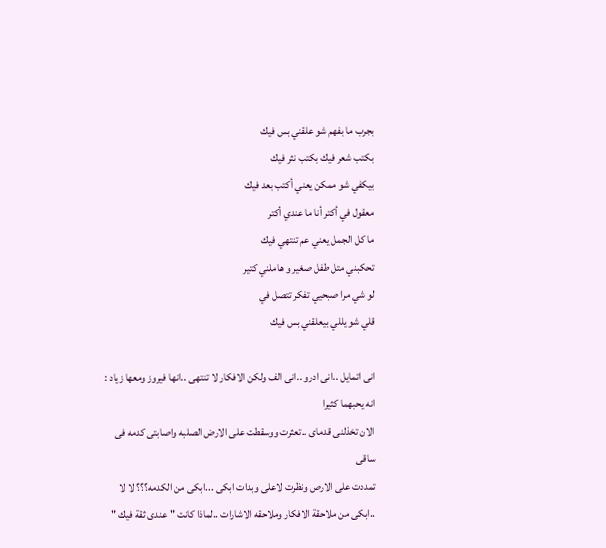بجرب ما بفهم شو علقني بس فيك
بكتب شعر فيك بكتب نثر فيك
بيكفي شو ممكن يعني أكتب بعد فيك
معقول في أكتر أنا ما عندي أكتر
ما كل الجمل يعني عم تنتهي فيك
تحكبني متل طفل صغير و هاملني كتير
لو شي مرا صبحيي تفكر تتصل في
قلي شو يللي بيعلقني بس فيك

انى اتمايل ..انى ادرو ..انى الف ولكن الافكار لا تنتهى ..انها فيروز ومعها زياد : انه يحبهما كثيرا
الان تخذلنى قدماى ..تعثرت ووسقطت على الارض الصلبه واصابتى كدمه فى ساقى
تمددت على الارص ونظرت لاعلى وبدات ابكى ...ابكى من الكدمه؟؟؟ لا لا ..ابكى من ملاحقة الافكار وملاحقه الاشارات ..لماذا كانت "عندى ثقة فيك "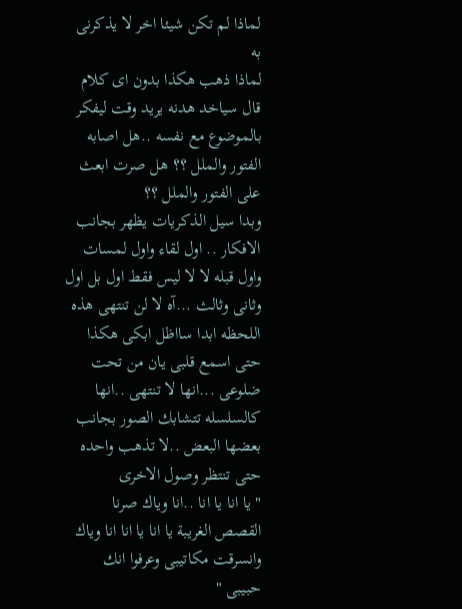لماذا لم تكن شيئا اخر لا يذكرنى به
لماذا ذهب هكذا بدون اى كلام قال سياخد هدنه يريد وقت ليفكر بالموضوع مع نفسه ..هل اصابه الفتور والملل ؟؟ هل صرت ابعث على الفتور والملل ؟؟
وبدا سيل الذكريات يظهر بجانب الافكار .. اول لقاء واول لمسات واول قبله لا لا ليس فقط اول بل اول وثانى وثالث ...آه لا لن تنتهى هذه اللحظه ابدا سااظل ابكى هكذا حتى اسمع قلبى يان من تحت ضلوعى ...انها لا تنتهى ..انها كالسلسله تتشابك الصور بجانب بعضها البعض ..لا تذهب واحده حتى تنتظر وصول الاخرى
" يا انا يا انا ..انا وياك صرنا القصص الغريبة يا انا يا انا انا وياك وانسرقت مكاتيبى وعرفوا انك حبيبى "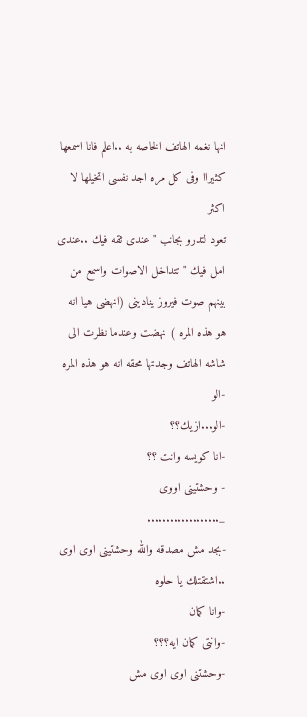انها نغمه الهاتف الخاصه به ..اعلم فانا اسمعها كثيراا وفى كل مره اجد نفسى اتخيلها لا اكثر
تعود لتدرو بجانب "عندى ثقه فيك ..عندى امل فيك " تتداخل الاصوات واسمع من بينهم صوت فيروز ينادينى (انهضى هيا انه هو هذه المره ) نهضت وعندما نظرت الى شاشه الهاتف وجدتها محقه انه هو هذه المره
-الو
-الو...ازيك؟؟
-انا كويسه وانت ؟؟
- وحشتينى اووى
_...................
-بجد مش مصدقه والله وحشتينى اوى اوى ..اشتقتلك يا حلوه
-وانا كمان
-وانتى كمان ايه؟؟؟
-وحشتنى اوى اوى مش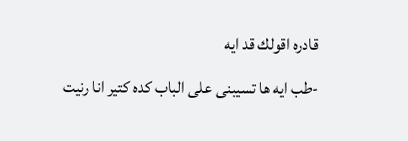قادره اقولك قد ايه
-طب ايه ها تسيبنى على الباب كده كتير انا رنيت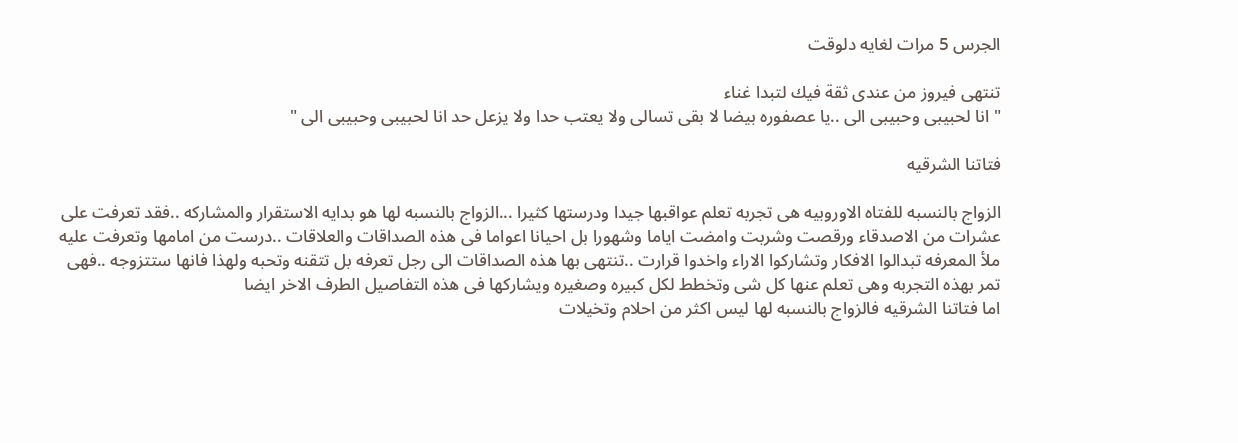الجرس 5 مرات لغايه دلوقت

تنتهى فيروز من عندى ثقة فيك لتبدا غناء
" انا لحبيبى وحبيبى الى ..يا عصفوره بيضا لا بقى تسالى ولا يعتب حدا ولا يزعل حد انا لحبيبى وحبيبى الى "

فتاتنا الشرقيه

الزواج بالنسبه للفتاه الاوروبيه هى تجربه تعلم عواقبها جيدا ودرستها كثيرا ...الزواج بالنسبه لها هو بدايه الاستقرار والمشاركه ..فقد تعرفت على عشرات من الاصدقاء ورقصت وشربت وامضت اياما وشهورا بل احيانا اعواما فى هذه الصداقات والعلاقات ..درست من امامها وتعرفت عليه ملأ المعرفه تبدالوا الافكار وتشاركوا الاراء واخدوا قرارت ..تنتهى بها هذه الصداقات الى رجل تعرفه بل تتقنه وتحبه ولهذا فانها ستتزوجه ..فهى تمر بهذه التجربه وهى تعلم عنها كل شى وتخطط لكل كبيره وصغيره ويشاركها فى هذه التفاصيل الطرف الاخر ايضا
اما فتاتنا الشرقيه فالزواج بالنسبه لها ليس اكثر من احلام وتخيلات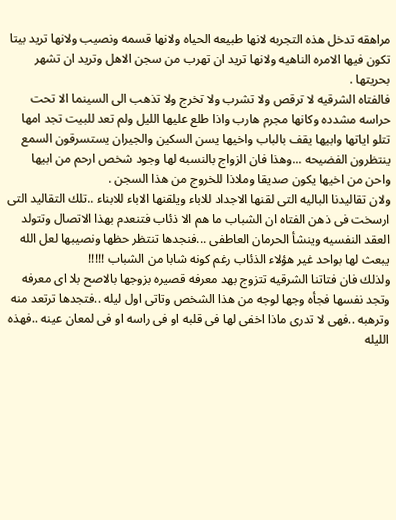مراهقه تدخل هذه التجربه لانها طبيعه الحياه ولانها قسمه ونصيب ولانها تريد بيتا تكون فيها الامره الناهيه ولانها تريد ان تهرب من سجن الاهل وتريد ان تشهر بحريتها .
فالفتاه الشرقيه لا ترقص ولا تشرب ولا تخرج ولا تذهب الى السينما الا تحت حراسه مشدده وكانها مجرم هارب واذا طلع عليها الليل ولم تعد للبيت تجد امها تتلو اياتها وابيها يقف بالباب واخيها يسن السكين والجيران يستسرقون السمع ينتظرون الفضيحه ...وهذا فان الزواج بالنسبه لها وجود شخص ارحم من ابيها واحن من اخيها يكون صديقا وملاذا للخروج من هذا السجن .
ولان تقاليدنا الباليه التى لقنها الاجداد للاباء ويلقنها الاباء للابناء ..تلك التقاليد التى ارسخت فى ذهن الفتاه ان الشباب ما هم الا ذئاب فتنعدم بهذا الاتصال وتتولد العقد النفسيه وينشأ الحرمان العاطفى ...فنجدها تنتظر حظها ونصيبها لعل الله يبعث لها بواحد غير هؤلاء الذئاب رغم كونه شابا من الشباب !!!!!
ولذلك فان فتاتنا الشرقيه تتزوج بهد معرفه قصيره بزوجها بالاصح بلا اى معرفه وتجد نفسها فجأه وجها لوجه من هذا الشخص وتاتى اول ليله ..فتجدها ترتعد منه وترهبه ..فهى لا تدرى ماذا اخفى لها فى قلبه او فى راسه او فى لمعان عينه ..فهذه الليله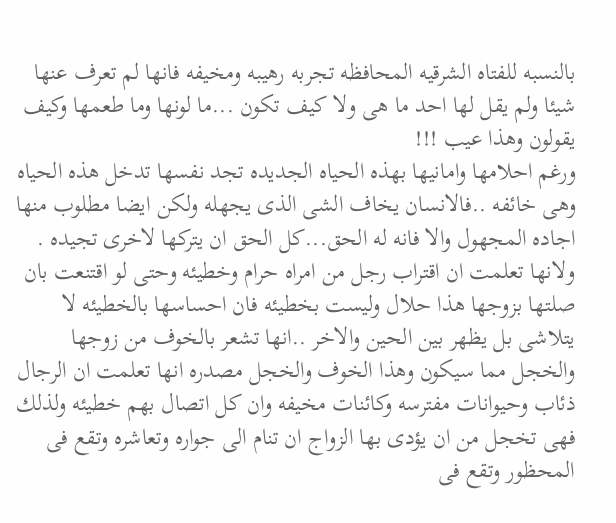بالنسبه للفتاه الشرقيه المحافظه تجربه رهيبه ومخيفه فانها لم تعرف عنها شيئا ولم يقل لها احد ما هى ولا كيف تكون ...ما لونها وما طعمها وكيف يقولون وهذا عيب !!!
ورغم احلامها وامانيها بهذه الحياه الجديده تجد نفسها تدخل هذه الحياه وهى خائفه ..فالانسان يخاف الشى الذى يجهله ولكن ايضا مطلوب منها اجاده المجهول والا فانه له الحق...كل الحق ان يتركها لاخرى تجيده .
ولانها تعلمت ان اقتراب رجل من امراه حرام وخطيئه وحتى لو اقتنعت بان صلتها بزوجها هذا حلال وليست بخطيئه فان احساسها بالخطيئه لا يتلاشى بل يظهر بين الحين والاخر ..انها تشعر بالخوف من زوجها والخجل مما سيكون وهذا الخوف والخجل مصدره انها تعلمت ان الرجال ذئاب وحيوانات مفترسه وكائنات مخيفه وان كل اتصال بهم خطيئه ولذلك فهى تخجل من ان يؤدى بها الزواج ان تنام الى جواره وتعاشره وتقع فى المحظور وتقع فى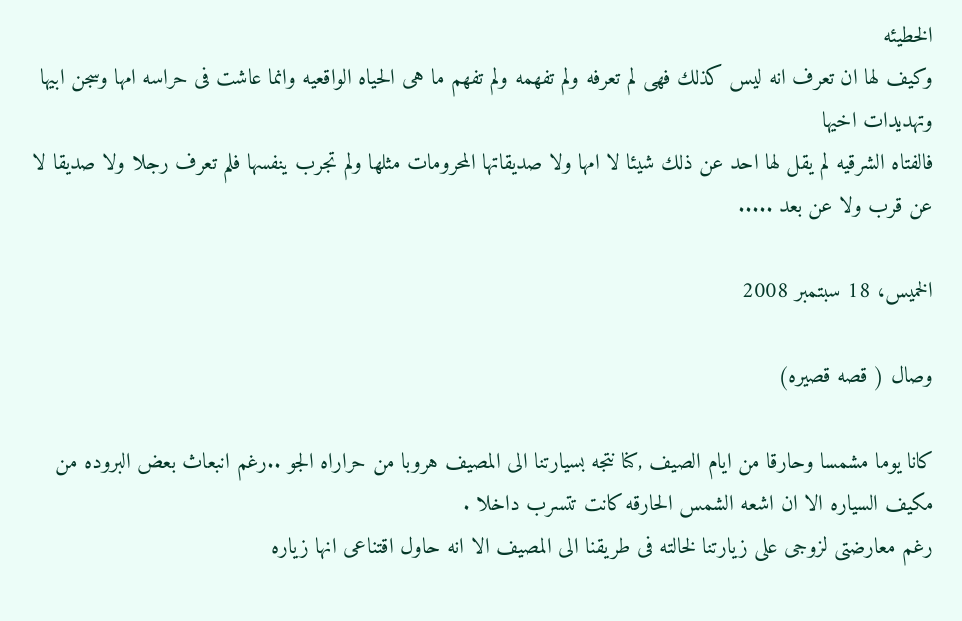الخطيئه
وكيف لها ان تعرف انه ليس كذلك فهى لم تعرفه ولم تفهمه ولم تفهم ما هى الحياه الواقعيه وانما عاشت فى حراسه امها وسجن ابيها وتهديدات اخيها
فالفتاه الشرقيه لم يقل لها احد عن ذلك شيئا لا امها ولا صديقاتها المحرومات مثلها ولم تجرب ينفسها فلم تعرف رجلا ولا صديقا لا عن قرب ولا عن بعد .....

الخميس، 18 سبتمبر 2008

وصال ( قصه قصيره)

كانا يوما مشمسا وحارقا من ايام الصيف ,كنا نتجه بسيارتنا الى المصيف هروبا من حراراه الجو ..رغم انبعاث بعض البروده من مكيف السياره الا ان اشعه الشمس الحارقه كانت تتسرب داخلا .
رغم معارضتى لزوجى على زيارتنا لخالته فى طريقنا الى المصيف الا انه حاول اقتناعى انها زياره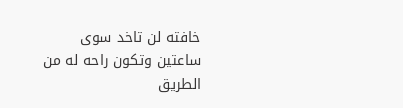خافته لن تاخد سوى ساعتين وتكون راحه له من الطريق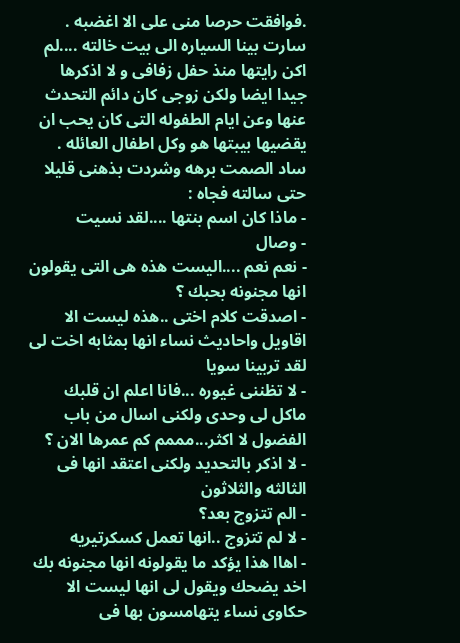.فوافقت حرصا منى على الا اغضبه .
سارت بينا السياره الى بيت خالته ....لم اكن رايتها منذ حفل زفافى و لا اذكرها جيدا ايضا ولكن زوجى كان دائم التحدث عنها وعن ايام الطفوله التى كان يحب ان يقضيها بيبتها هو وكل اطفال العائله .
ساد الصمت برهه وشردت بذهنى قليلا حتى سالته فجاه :
- ماذا كان اسم بنتها ....لقد نسيت
- وصال
- نعم نعم ....اليست هذه هى التى يقولون انها مجنونه بحبك ؟
- اصدقت كلام اختى ..هذه ليست الا اقاويل واحاديث نساء انها بمثابه اخت لى لقد تربينا سويا
- لا تظننى غيوره ...فانا اعلم ان قلبك ماكل لى وحدى ولكنى اسال من باب الفضول لا اكثر...مممم كم عمرها الان ؟
- لا اذكر بالتحديد ولكنى اعتقد انها فى الثالثه والثلاثون
- الم تتزوج بعد؟
- لا لم تتزوج ..انها تعمل كسكرتيريه
- اهاا هذا يؤكد ما يقولونه انها مجنونه بك
اخد يضحك ويقول لى انها ليست الا حكاوى نساء يتهامسون بها فى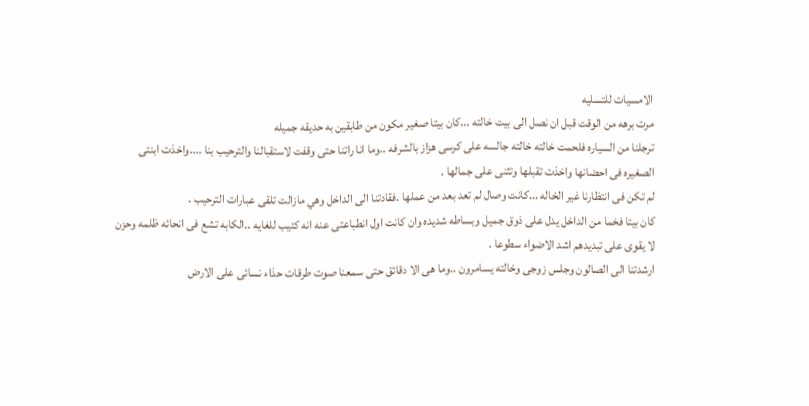الامسيات للتسليه
مرت برهه من الوقت قبل ان نصل الى بيت خالته ...كان بيتا صغير مكون من طابقين به حديقه جميله
ترجلنا من السياره فلحمت خالته خالته جالسه على كرسى هزاز بالشرفه ..وما انا راتنا حتى وقفت لاستقبالنا والترحيب بنا ....واخذت ابنتى الصغيره فى احضانها واخذت تقبلها وتثنى على جمالها .
لم تكن فى انتظارنا غير الخاله ...كانت وصال لم تعد بعد من عملها .فقادتنا الى الداخل وهي مازالت تلقى عبارات الترحيب .
كان بيتا فخما من الداخل يدل على ذوق جميل وبساطه شديده وان كانت اول انطباعتى عنه انه كئيب للغايه ..الكابه تشع فى انحائه ظلمه وحزن لا يقوى على تبديدهم اشد الاضواء سطوعا .
ارشدتنا الى الصالون وجلس زوجى وخالته يسامرون ..وما هى الا دقائق حتى سمعنا صوت طرقات حذاء نسائى على الارض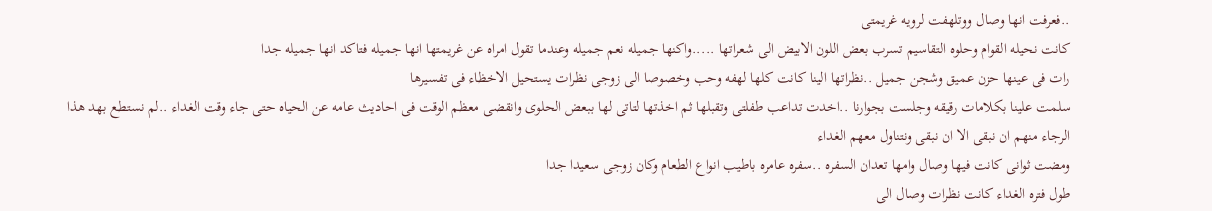..فعرفت انها وصال ووتلهفت لرويه غريمتى
كانت نحيله القوام وحلوه التقاسيم تسرب بعض اللون الابيض الى شعراتها .....واكنها جميله نعم جميله وعندما تقول امراه عن غريمتها انها جميله فتاكد انها جميله جدا
رات فى عينها حزن عميق وشجن جميل ..نظراتها الينا كانت كلها لهفه وحب وخصوصا الى زوجى نظرات يستحيل الاخظاء فى تفسيرها
سلمت علينا بكلامات رقيقه وجلست بجوارنا ..اخدت تداعب طفلتى وتقبلها ثم اخذتها لتاتى لها ببعض الحلوى وانقضى معظم الوقت فى احاديث عامه عن الحياه حتى جاء وقت الغداء ..لم نستطع بهد هذا الرجاء منهم ان نبقى الا ان نبقى ونتناول معهم الغداء
ومضت ثوانى كانت فيها وصال وامها تعدان السفره ..سفره عامره باطيب انواع الطعام وكان زوجى سعيدا جدا
طول فتره الغداء كانت نظرات وصال الى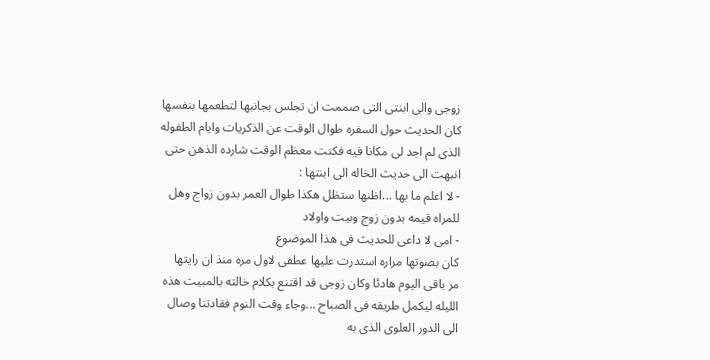زوجى والى ابنتى التى صممت ان تجلس بجانبها لتطعمها بنفسها
كان الحديث حول السفره طوال الوقت عن الذكريات وايام الطفوله الذى لم اجد لى مكانا فيه فكنت معظم الوقت شارده الذهن حتى انبهت الى حديث الخاله الى ابنتها :
- لا اعلم ما بها ...اظنها ستظل هكذا طوال العمر بدون زواج وهل للمراه قيمه بدون زوج وبيت واولاد
- امى لا داعى للحديث فى هذا الموضوع
كان بصوتها مراره استدرت عليها عطفى لاول مره منذ ان رايتها
مر باقى اليوم هادئا وكان زوجى قد اقتنع بكلام خالته بالمبيت هذه الليله ليكمل طريقه فى الصباح ...وجاء وقت النوم فقادتنا وصال الى الدور العلوى الذى به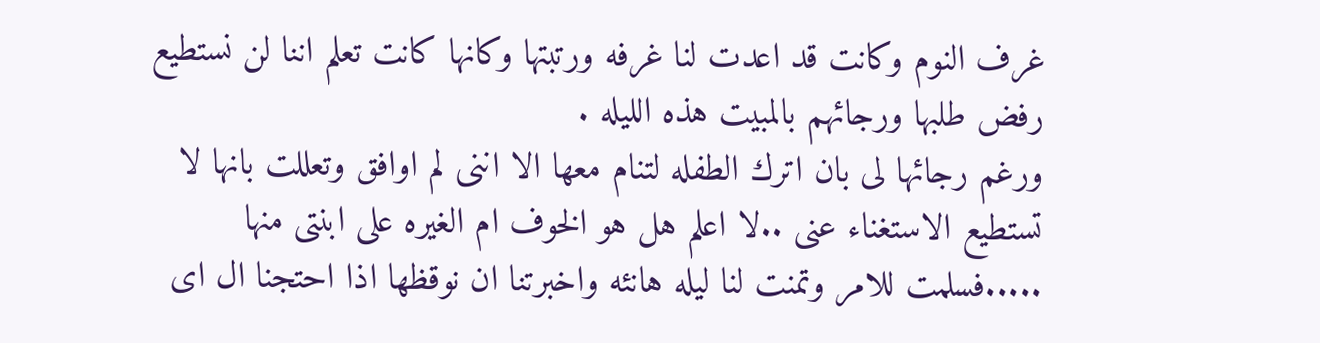غرف النوم وكانت قد اعدت لنا غرفه ورتبتها وكانها كانت تعلم اننا لن نستطيع رفض طلبها ورجائهم بالمبيت هذه الليله .
ورغم رجائها لى بان اترك الطفله لتنام معها الا اننى لم اوافق وتعللت بانها لا تستطيع الاستغناء عنى ..لا اعلم هل هو الخوف ام الغيره على ابنتى منها .....فسلمت للامر وتمنت لنا ليله هانئه واخبرتنا ان نوقظها اذا احتجنا ال اى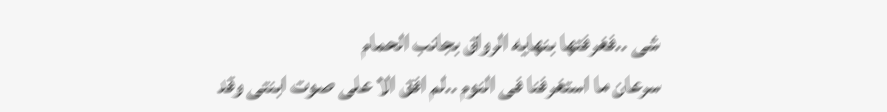شى ..فغرفتها بنهايه الرواق بجانب الحمام
سرعان ما استغرفنا فى النوم ..لم افق الا على صوت ابنتى وقد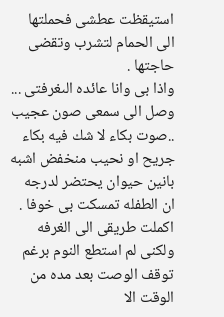استيقظت عطشى فحملتها الى الحمام لتشرب وتقضى حاجتها .
واذا بى وانا عائده الىغرفتى ... وصل الى سمعى صون عجيب ..صوت بكاء لا شك فيه بكاء جريح او نحيب منخفض اشبه بانين حيوان يحتضر لدرجه ان الطفله تمسكت بى خوفا .
اكملت طريقى الى الغرفه ولكنى لم استطع النوم برغم توقف الوصت بعد مده من الوقت الا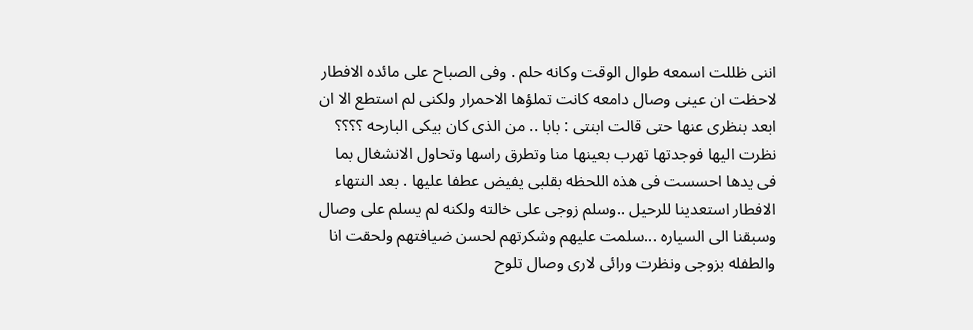اننى ظللت اسمعه طوال الوقت وكانه حلم . وفى الصباح على مائده الافطار لاحظت ان عينى وصال دامعه كانت تملؤها الاحمرار ولكنى لم استطع الا ان ابعد بنظرى عنها حتى قالت ابنتى : بابا .. من الذى كان بيكى البارحه ؟؟؟؟
نظرت اليها فوجدتها تهرب بعينها منا وتطرق راسها وتحاول الانشغال بما فى يدها احسست فى هذه اللحظه بقلبى يفيض عطفا عليها . بعد النتهاء الافطار استعدينا للرحيل ..وسلم زوجى على خالته ولكنه لم يسلم على وصال وسبقنا الى السياره ...سلمت عليهم وشكرتهم لحسن ضيافتهم ولحقت انا والطفله بزوجى ونظرت ورائى لارى وصال تلوح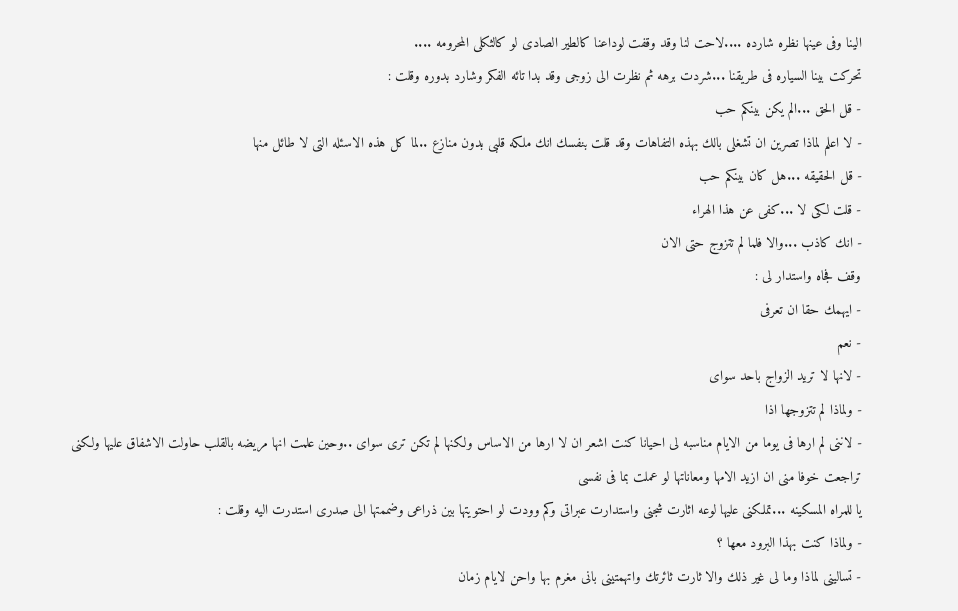الينا وفى عينها نظره شارده ....لاحت لنا وقد وقفت لوداعنا كالطير الصادى لو كالثكلى المحرومه ....
تحركت بينا السياره فى طريقنا ...شردت برهه ثم نظرت الى زوجى وقد بدا تائه الفكر وشارد بدوره وقلت :
- قل الحق ...الم يكن بينكم حب
- لا اعلم لماذا تصرين ان تشغلى بالك بهذه التفاهات وقد قلت بنفسك انك ملكه قلبى بدون منازع ..لما كل هذه الاسئله التى لا طائل منها
- قل الحقيقه ...هل كان بينكم حب
- قلت لكى لا ...كفى عن هذا الهراء
- انك كاذب ...والا فلما لم تتزوج حتى الان
وقف فجاه واستدار لى :
- ايهمك حقا ان تعرفى
- نعم
- لانها لا تريد الزواج باحد سواى
- ولماذا لم تتزوجها اذا
- لاننى لم ارها فى يوما من الايام مناسبه لى احيانا كنت اشعر ان لا ارها من الاساس ولكنها لم تكن ترى سواى ..وحين علمت انها مريضه بالقلب حاولت الاشفاق عليها ولكنى تراجعت خوفا منى ان ازيد الامها ومعاناتها لو عملت بما فى نفسى
يا للمراه المسكينه ...تملكنى عليها لوعه اثارت شجنى واستدارت عبراتى وكم وودت لو احتويتها بين ذراعى وضممتها الى صدرى استدرت اليه وقلت :
- ولماذا كنت بهذا البرود معها ؟
- تسالينى لماذا وما لى غير ذلك والا ثارت ثائرتك واتهمتينى بانى مغرم بها واحن لايام زمان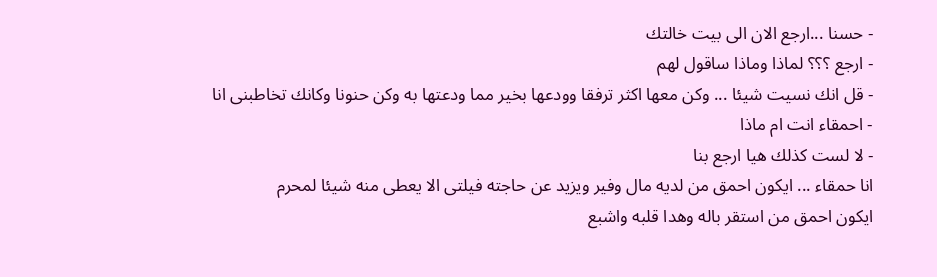- حسنا ...ارجع الان الى بيت خالتك
- ارجع ؟؟؟ لماذا وماذا ساقول لهم
- قل انك نسيت شيئا ... وكن معها اكثر ترفقا وودعها بخير مما ودعتها به وكن حنونا وكانك تخاطبنى انا
- احمقاء انت ام ماذا
- لا لست كذلك هيا ارجع بنا
انا حمقاء ... ايكون احمق من لديه مال وفير ويزيد عن حاجته فيلتى الا يعطى منه شيئا لمحرم
ايكون احمق من استقر باله وهدا قلبه واشبع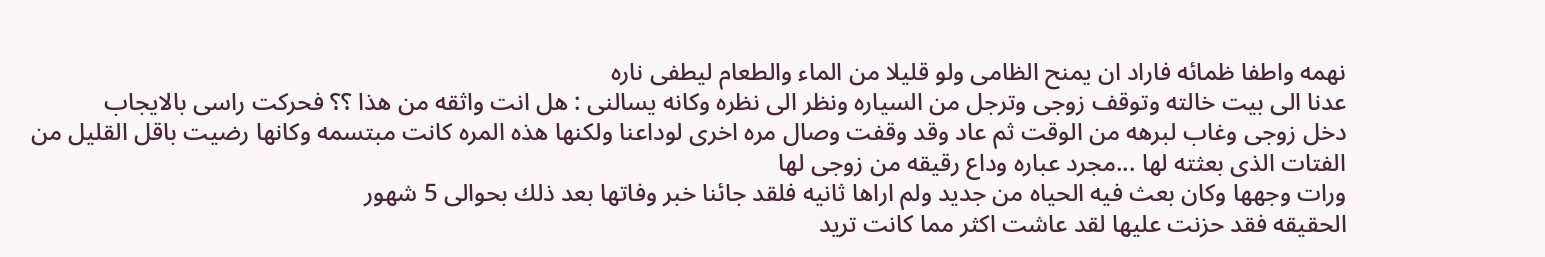نهمه واطفا ظمائه فاراد ان يمنح الظامى ولو قليلا من الماء والطعام ليطفى ناره
عدنا الى بيت خالته وتوقف زوجى وترجل من السياره ونظر الى نظره وكانه يسالنى : هل انت واثقه من هذا ؟؟ فحركت راسى بالايجاب
دخل زوجى وغاب لبرهه من الوقت ثم عاد وقد وقفت وصال مره اخرى لوداعنا ولكنها هذه المره كانت مبتسمه وكانها رضيت باقل القليل من الفتات الذى بعثته لها ...مجرد عباره وداع رقيقه من زوجى لها
ورات وجهها وكان بعث فيه الحياه من جديد ولم اراها ثانيه فلقد جائنا خبر وفاتها بعد ذلك بحوالى 5 شهور
الحقيقه فقد حزنت عليها لقد عاشت اكثر مما كانت تريد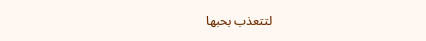لتتعذب بحبها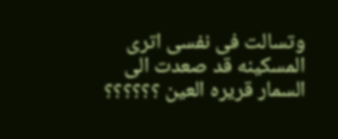وتسالت فى نفسى اترى المسكينه قد صعدت الى السمار قريره العين ؟؟؟؟؟؟